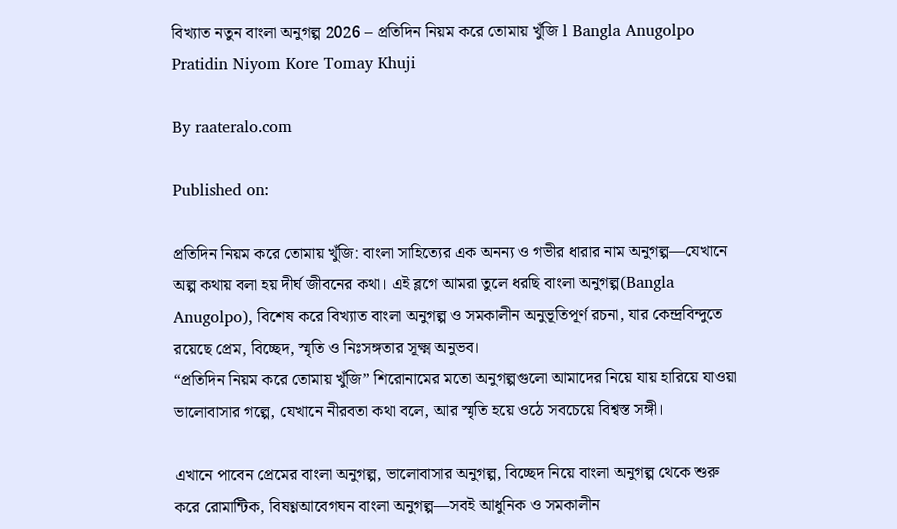বিখ্যাত নতুন বাংলা অনুগল্প 2026 – প্রতিদিন নিয়ম করে তোমায় খুঁজি l Bangla Anugolpo Pratidin Niyom Kore Tomay Khuji

By raateralo.com

Published on:

প্রতিদিন নিয়ম করে তোমায় খুঁজি: বাংলা সাহিত্যের এক অনন্য ও গভীর ধারার নাম অনুগল্প—যেখানে অল্প কথায় বলা হয় দীর্ঘ জীবনের কথা। এই ব্লগে আমরা তুলে ধরছি বাংলা অনুগল্প(Bangla Anugolpo), বিশেষ করে বিখ্যাত বাংলা অনুগল্প ও সমকালীন অনুভূতিপূর্ণ রচনা, যার কেন্দ্রবিন্দুতে রয়েছে প্রেম, বিচ্ছেদ, স্মৃতি ও নিঃসঙ্গতার সূক্ষ্ম অনুভব।
“প্রতিদিন নিয়ম করে তোমায় খুঁজি” শিরোনামের মতো অনুগল্পগুলো আমাদের নিয়ে যায় হারিয়ে যাওয়া ভালোবাসার গল্পে, যেখানে নীরবতা কথা বলে, আর স্মৃতি হয়ে ওঠে সবচেয়ে বিশ্বস্ত সঙ্গী।

এখানে পাবেন প্রেমের বাংলা অনুগল্প, ভালোবাসার অনুগল্প, বিচ্ছেদ নিয়ে বাংলা অনুগল্প থেকে শুরু করে রোমান্টিক, বিষণ্ণআবেগঘন বাংলা অনুগল্প—সবই আধুনিক ও সমকালীন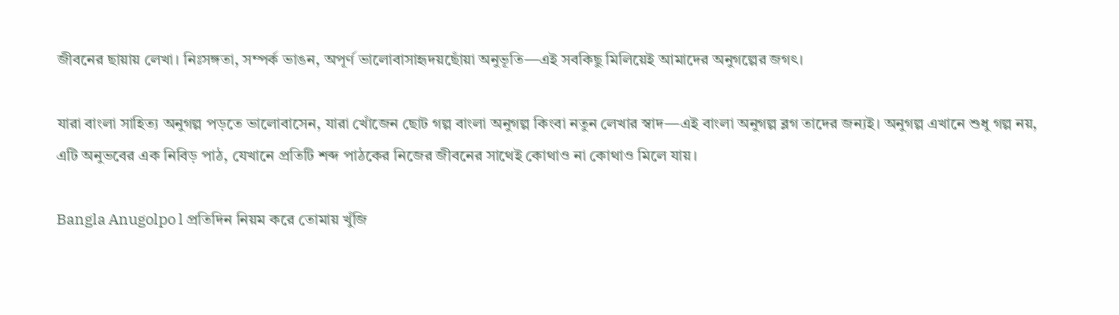জীবনের ছায়ায় লেখা। নিঃসঙ্গতা, সম্পর্ক ভাঙন, অপূর্ণ ভালোবাসাহৃদয়ছোঁয়া অনুভূতি—এই সবকিছু মিলিয়েই আমাদের অনুগল্পের জগৎ।

যারা বাংলা সাহিত্য অনুগল্প পড়তে ভালোবাসেন, যারা খোঁজেন ছোট গল্প বাংলা অনুগল্প কিংবা নতুন লেখার স্বাদ—এই বাংলা অনুগল্প ব্লগ তাদের জন্যই। অনুগল্প এখানে শুধু গল্প নয়, এটি অনুভবের এক নিবিড় পাঠ, যেখানে প্রতিটি শব্দ পাঠকের নিজের জীবনের সাথেই কোথাও না কোথাও মিলে যায়।

Bangla Anugolpo l প্রতিদিন নিয়ম করে তোমায় খুঁজি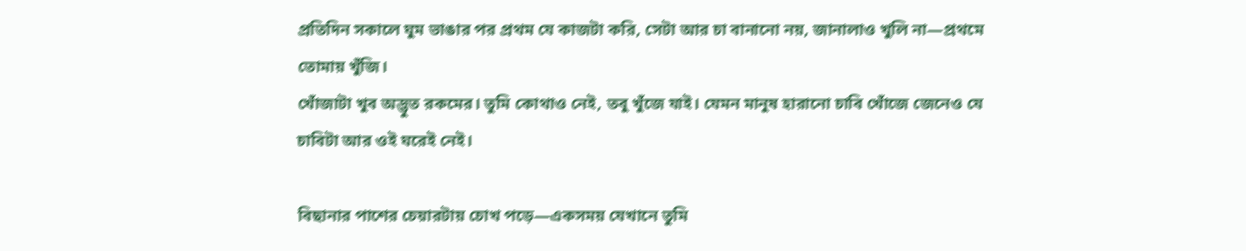প্রতিদিন সকালে ঘুম ভাঙার পর প্রথম যে কাজটা করি, সেটা আর চা বানানো নয়, জানালাও খুলি না—প্রথমে তোমায় খুঁজি।
খোঁজাটা খুব অদ্ভুত রকমের। তুমি কোথাও নেই, তবু খুঁজে যাই। যেমন মানুষ হারানো চাবি খোঁজে জেনেও যে চাবিটা আর ওই ঘরেই নেই।

বিছানার পাশের চেয়ারটায় চোখ পড়ে—একসময় যেখানে তুমি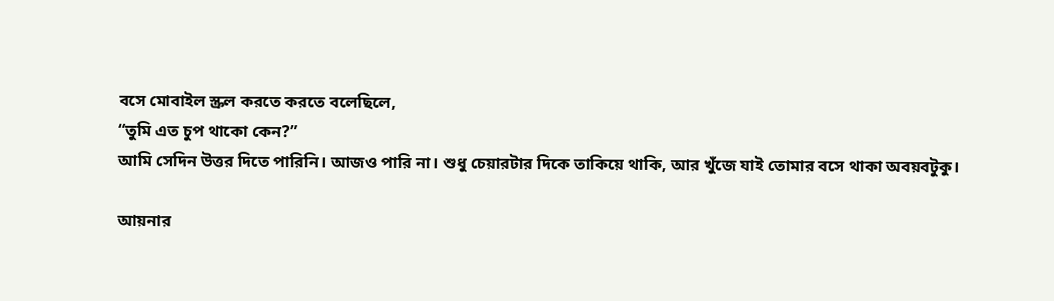বসে মোবাইল স্ক্রল করতে করতে বলেছিলে,
“তুমি এত চুপ থাকো কেন?”
আমি সেদিন উত্তর দিতে পারিনি। আজও পারি না। শুধু চেয়ারটার দিকে তাকিয়ে থাকি, আর খুঁজে যাই তোমার বসে থাকা অবয়বটুকু।

আয়নার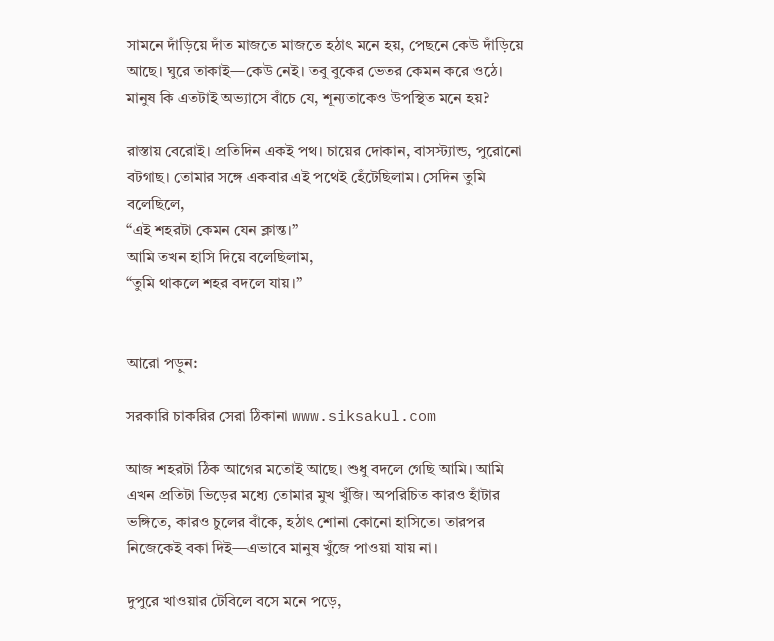সামনে দাঁড়িয়ে দাঁত মাজতে মাজতে হঠাৎ মনে হয়, পেছনে কেউ দাঁড়িয়ে আছে। ঘুরে তাকাই—কেউ নেই। তবু বুকের ভেতর কেমন করে ওঠে। মানুষ কি এতটাই অভ্যাসে বাঁচে যে, শূন্যতাকেও উপস্থিত মনে হয়?

রাস্তায় বেরোই। প্রতিদিন একই পথ। চায়ের দোকান, বাসস্ট্যান্ড, পুরোনো বটগাছ। তোমার সঙ্গে একবার এই পথেই হেঁটেছিলাম। সেদিন তুমি বলেছিলে,
“এই শহরটা কেমন যেন ক্লান্ত।”
আমি তখন হাসি দিয়ে বলেছিলাম,
“তুমি থাকলে শহর বদলে যায়।”


আরো পড়ুন:

সরকারি চাকরির সেরা ঠিকানা www.siksakul.com

আজ শহরটা ঠিক আগের মতোই আছে। শুধু বদলে গেছি আমি। আমি এখন প্রতিটা ভিড়ের মধ্যে তোমার মুখ খুঁজি। অপরিচিত কারও হাঁটার ভঙ্গিতে, কারও চুলের বাঁকে, হঠাৎ শোনা কোনো হাসিতে। তারপর নিজেকেই বকা দিই—এভাবে মানুষ খুঁজে পাওয়া যায় না।

দুপুরে খাওয়ার টেবিলে বসে মনে পড়ে,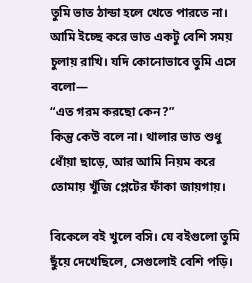তুমি ভাত ঠান্ডা হলে খেতে পারতে না। আমি ইচ্ছে করে ভাত একটু বেশি সময় চুলায় রাখি। যদি কোনোভাবে তুমি এসে বলো—
“এত গরম করছো কেন?”
কিন্তু কেউ বলে না। থালার ভাত শুধু ধোঁয়া ছাড়ে, আর আমি নিয়ম করে তোমায় খুঁজি প্লেটের ফাঁকা জায়গায়।

বিকেলে বই খুলে বসি। যে বইগুলো তুমি ছুঁয়ে দেখেছিলে, সেগুলোই বেশি পড়ি।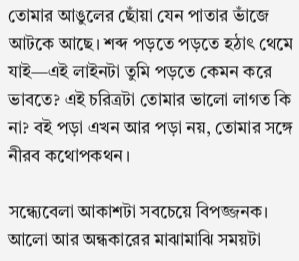তোমার আঙুলের ছোঁয়া যেন পাতার ভাঁজে আটকে আছে। শব্দ পড়তে পড়তে হঠাৎ থেমে যাই—এই লাইনটা তুমি পড়তে কেমন করে ভাবতে? এই চরিত্রটা তোমার ভালো লাগত কি না? বই পড়া এখন আর পড়া নয়, তোমার সঙ্গে নীরব কথোপকথন।

সন্ধ্যেবেলা আকাশটা সবচেয়ে বিপজ্জনক। আলো আর অন্ধকারের মাঝামাঝি সময়টা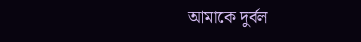আমাকে দুর্বল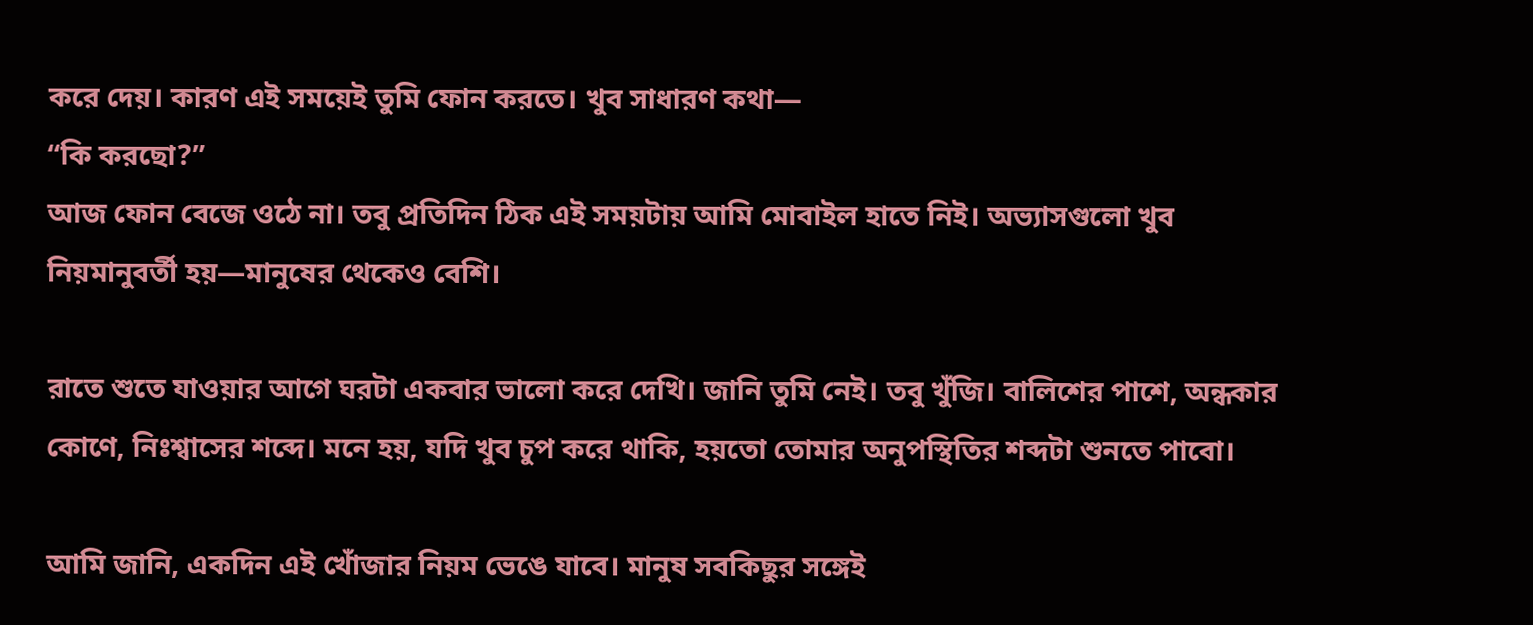করে দেয়। কারণ এই সময়েই তুমি ফোন করতে। খুব সাধারণ কথা—
“কি করছো?”
আজ ফোন বেজে ওঠে না। তবু প্রতিদিন ঠিক এই সময়টায় আমি মোবাইল হাতে নিই। অভ্যাসগুলো খুব নিয়মানুবর্তী হয়—মানুষের থেকেও বেশি।

রাতে শুতে যাওয়ার আগে ঘরটা একবার ভালো করে দেখি। জানি তুমি নেই। তবু খুঁজি। বালিশের পাশে, অন্ধকার কোণে, নিঃশ্বাসের শব্দে। মনে হয়, যদি খুব চুপ করে থাকি, হয়তো তোমার অনুপস্থিতির শব্দটা শুনতে পাবো।

আমি জানি, একদিন এই খোঁজার নিয়ম ভেঙে যাবে। মানুষ সবকিছুর সঙ্গেই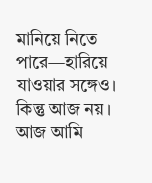মানিয়ে নিতে পারে—হারিয়ে যাওয়ার সঙ্গেও। কিন্তু আজ নয়। আজ আমি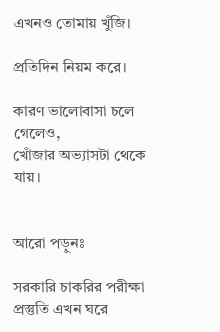এখনও তোমায় খুঁজি।

প্রতিদিন নিয়ম করে।

কারণ ভালোবাসা চলে গেলেও,
খোঁজার অভ্যাসটা থেকে যায়।


আরো পড়ুনঃ

সরকারি চাকরির পরীক্ষা প্রস্তুতি এখন ঘরে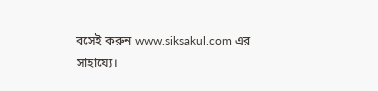বসেই করুন www.siksakul.com এর সাহায্যে।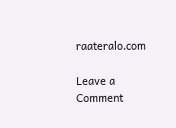raateralo.com

Leave a Comment